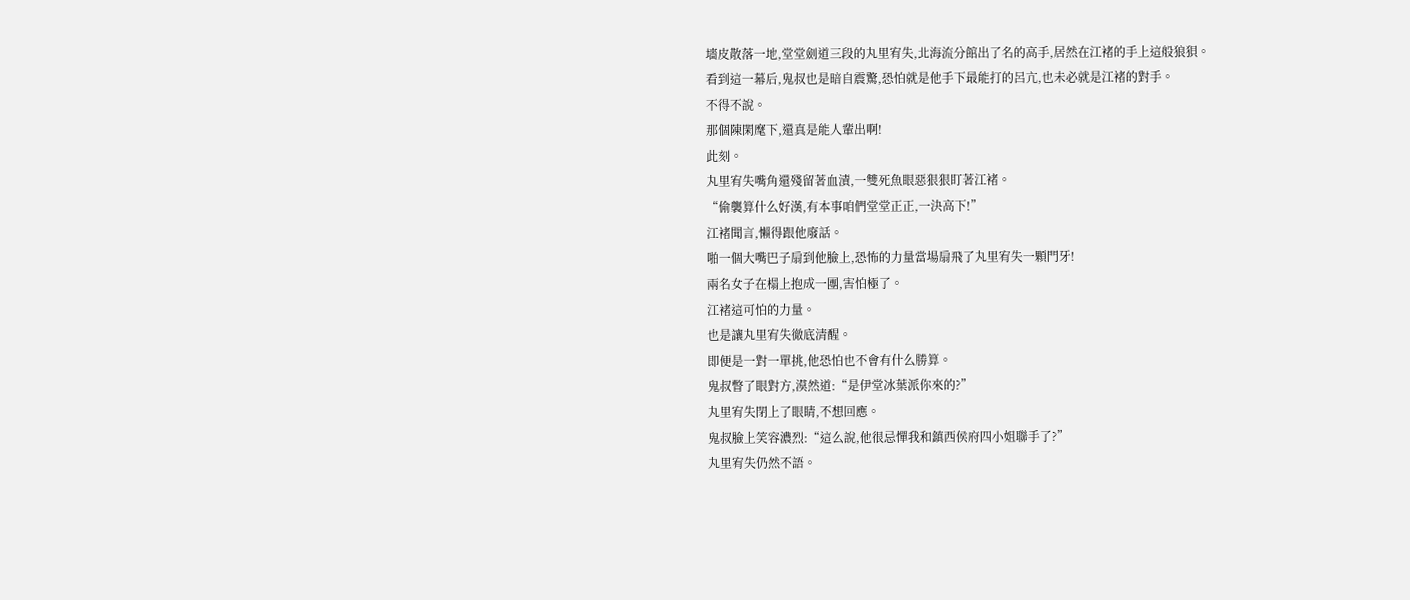墻皮散落一地,堂堂劍道三段的丸里宥失,北海流分館出了名的高手,居然在江褚的手上這般狼狽。
看到這一幕后,鬼叔也是暗自震驚,恐怕就是他手下最能打的呂亢,也未必就是江褚的對手。
不得不說。
那個陳閑麾下,還真是能人輩出啊!
此刻。
丸里宥失嘴角還殘留著血漬,一雙死魚眼惡狠狠盯著江褚。
“偷襲算什么好漢,有本事咱們堂堂正正,一決高下!”
江褚聞言,懶得跟他廢話。
啪一個大嘴巴子扇到他臉上,恐怖的力量當場扇飛了丸里宥失一顆門牙!
兩名女子在榻上抱成一團,害怕極了。
江褚這可怕的力量。
也是讓丸里宥失徹底清醒。
即便是一對一單挑,他恐怕也不會有什么勝算。
鬼叔瞥了眼對方,漠然道:“是伊堂冰葉派你來的?”
丸里宥失閉上了眼睛,不想回應。
鬼叔臉上笑容濃烈:“這么說,他很忌憚我和鎮西侯府四小姐聯手了?”
丸里宥失仍然不語。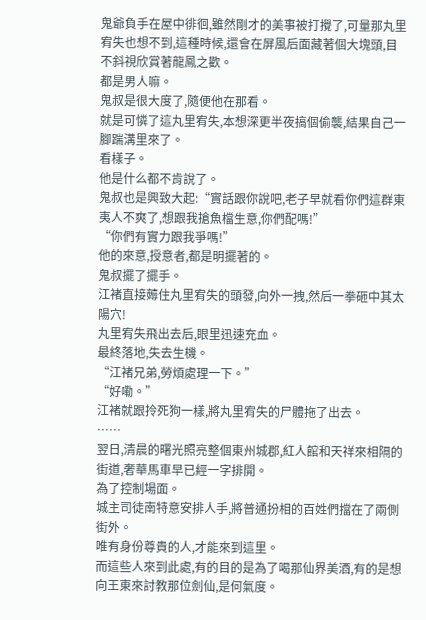鬼爺負手在屋中徘徊,雖然剛才的美事被打攪了,可量那丸里宥失也想不到,這種時候,還會在屏風后面藏著個大塊頭,目不斜視欣賞著龍鳳之歡。
都是男人嘛。
鬼叔是很大度了,隨便他在那看。
就是可憐了這丸里宥失,本想深更半夜搞個偷襲,結果自己一腳踹溝里來了。
看樣子。
他是什么都不肯說了。
鬼叔也是興致大起:“實話跟你說吧,老子早就看你們這群東夷人不爽了,想跟我搶魚檔生意,你們配嗎!”
“你們有實力跟我爭嗎!”
他的來意,授意者,都是明擺著的。
鬼叔擺了擺手。
江褚直接薅住丸里宥失的頭發,向外一拽,然后一拳砸中其太陽穴!
丸里宥失飛出去后,眼里迅速充血。
最終落地,失去生機。
“江褚兄弟,勞煩處理一下。”
“好嘞。”
江褚就跟拎死狗一樣,將丸里宥失的尸體拖了出去。
……
翌日,清晨的曙光照亮整個東州城郡,紅人館和天祥來相隔的街道,奢華馬車早已經一字排開。
為了控制場面。
城主司徒南特意安排人手,將普通扮相的百姓們擋在了兩側街外。
唯有身份尊貴的人,才能來到這里。
而這些人來到此處,有的目的是為了喝那仙界美酒,有的是想向王東來討教那位劍仙,是何氣度。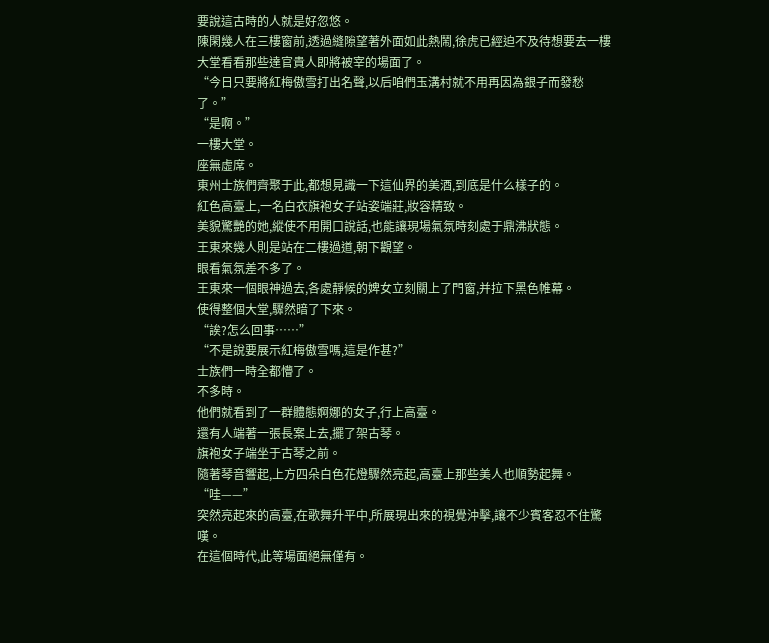要說這古時的人就是好忽悠。
陳閑幾人在三樓窗前,透過縫隙望著外面如此熱鬧,徐虎已經迫不及待想要去一樓大堂看看那些達官貴人即將被宰的場面了。
“今日只要將紅梅傲雪打出名聲,以后咱們玉溝村就不用再因為銀子而發愁了。”
“是啊。”
一樓大堂。
座無虛席。
東州士族們齊聚于此,都想見識一下這仙界的美酒,到底是什么樣子的。
紅色高臺上,一名白衣旗袍女子站姿端莊,妝容精致。
美貌驚艷的她,縱使不用開口說話,也能讓現場氣氛時刻處于鼎沸狀態。
王東來幾人則是站在二樓過道,朝下觀望。
眼看氣氛差不多了。
王東來一個眼神過去,各處靜候的婢女立刻關上了門窗,并拉下黑色帷幕。
使得整個大堂,驟然暗了下來。
“誒?怎么回事……”
“不是說要展示紅梅傲雪嗎,這是作甚?”
士族們一時全都懵了。
不多時。
他們就看到了一群體態婀娜的女子,行上高臺。
還有人端著一張長案上去,擺了架古琴。
旗袍女子端坐于古琴之前。
隨著琴音響起,上方四朵白色花燈驟然亮起,高臺上那些美人也順勢起舞。
“哇——”
突然亮起來的高臺,在歌舞升平中,所展現出來的視覺沖擊,讓不少賓客忍不住驚嘆。
在這個時代,此等場面絕無僅有。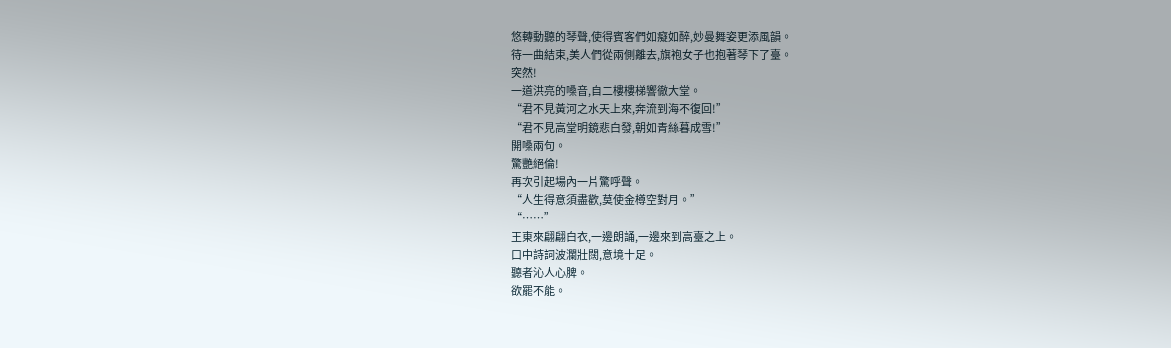悠轉動聽的琴聲,使得賓客們如癡如醉,妙曼舞姿更添風韻。
待一曲結束,美人們從兩側離去,旗袍女子也抱著琴下了臺。
突然!
一道洪亮的嗓音,自二樓樓梯響徹大堂。
“君不見黃河之水天上來,奔流到海不復回!”
“君不見高堂明鏡悲白發,朝如青絲暮成雪!”
開嗓兩句。
驚艷絕倫!
再次引起場內一片驚呼聲。
“人生得意須盡歡,莫使金樽空對月。”
“……”
王東來翩翩白衣,一邊朗誦,一邊來到高臺之上。
口中詩詞波瀾壯闊,意境十足。
聽者沁人心脾。
欲罷不能。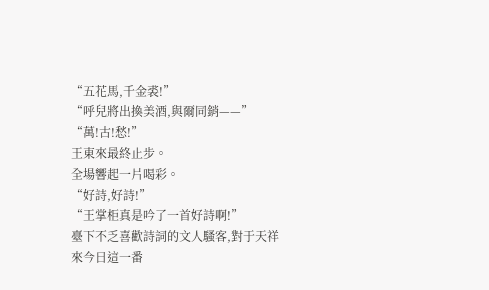“五花馬,千金裘!”
“呼兒將出換美酒,與爾同銷——”
“萬!古!愁!”
王東來最終止步。
全場響起一片喝彩。
“好詩,好詩!”
“王掌柜真是吟了一首好詩啊!”
臺下不乏喜歡詩詞的文人騷客,對于天祥來今日這一番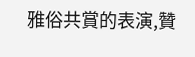雅俗共賞的表演,贊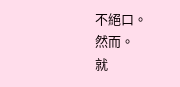不絕口。
然而。
就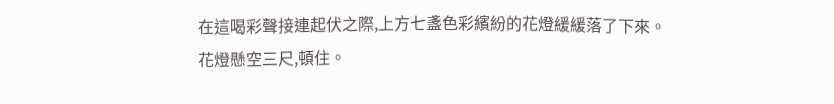在這喝彩聲接連起伏之際,上方七盞色彩繽紛的花燈緩緩落了下來。
花燈懸空三尺,頓住。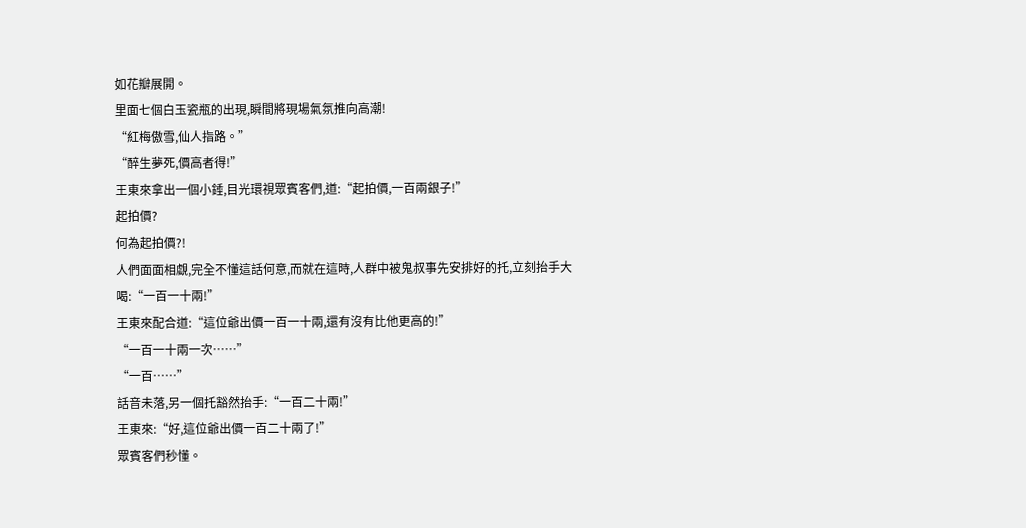如花瓣展開。
里面七個白玉瓷瓶的出現,瞬間將現場氣氛推向高潮!
“紅梅傲雪,仙人指路。”
“醉生夢死,價高者得!”
王東來拿出一個小錘,目光環視眾賓客們,道:“起拍價,一百兩銀子!”
起拍價?
何為起拍價?!
人們面面相覷,完全不懂這話何意,而就在這時,人群中被鬼叔事先安排好的托,立刻抬手大喝:“一百一十兩!”
王東來配合道:“這位爺出價一百一十兩,還有沒有比他更高的!”
“一百一十兩一次……”
“一百……”
話音未落,另一個托豁然抬手:“一百二十兩!”
王東來:“好,這位爺出價一百二十兩了!”
眾賓客們秒懂。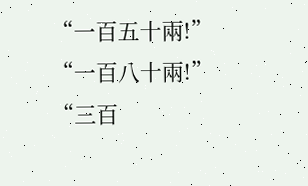“一百五十兩!”
“一百八十兩!”
“三百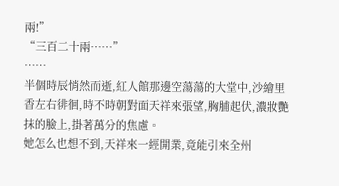兩!”
“三百二十兩……”
……
半個時辰悄然而逝,紅人館那邊空蕩蕩的大堂中,沙繪里香左右徘徊,時不時朝對面天祥來張望,胸脯起伏,濃妝艷抹的臉上,掛著萬分的焦慮。
她怎么也想不到,天祥來一經開業,竟能引來全州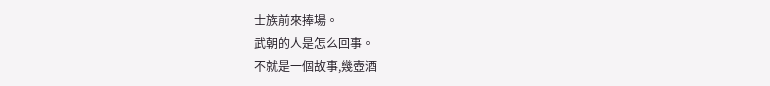士族前來捧場。
武朝的人是怎么回事。
不就是一個故事,幾壺酒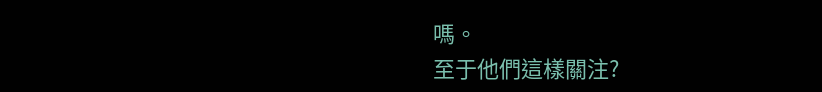嗎。
至于他們這樣關注?